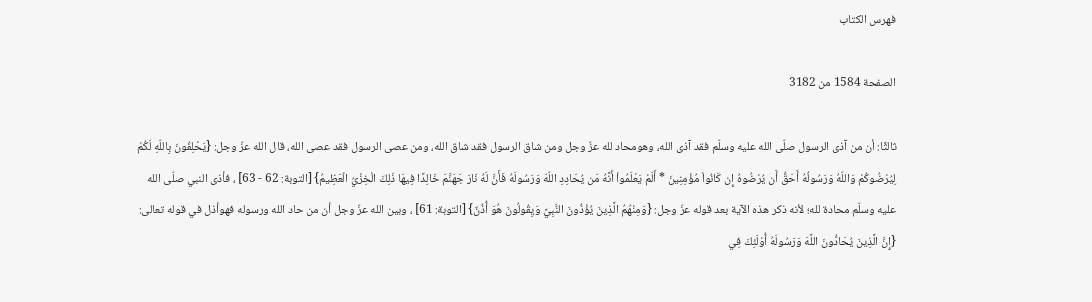فهرس الكتاب

الصفحة 1584 من 3182

ثالثًا: أن من آذى الرسول صلّى الله عليه وسلّم فقد آذى الله، وهومحاد لله عزّ وجل ومن شاق الرسول فقد شاق الله، ومن عصى الرسول فقد عصى الله، قال الله عزّ وجل: {يَحْلِفُونَ بِاللّهِ لَكُمْ لِيُرْضُوكُمْ وَاللّهُ وَرَسُولُهُ أَحَقُّ أَن يُرْضُوهُ إِن كَانُواْ مُؤْمِنِينَ * أَلَمْ يَعْلَمُواْ أَنَّهُ مَن يُحَادِدِ اللّهَ وَرَسُولَهُ فَأَنَّ لَهُ نَارَ جَهَنَّمَ خَالِدًا فِيهَا ذَلِكَ الْخِزْيُ الْعَظِيمُ} [التوبة: 62 - 63] ، فأذى النبي صلّى الله عليه وسلّم محادة لله؛ لأنه ذكر هذه الآية بعد قوله عزّ وجل: {وَمِنْهُمُ الَّذِينَ يُؤْذُونَ النَّبِيَّ وَيِقُولُونَ هُوَ أُذُنٌ} [التوبة: 61] ، وبين الله عزّ وجل أن من حاد الله ورسوله فهوأذل في قوله تعالى: {إِنَّ الَّذِينَ يُحَادُّونَ اللَّهَ وَرَسُولَهُ أُوْلَئِكَ فِي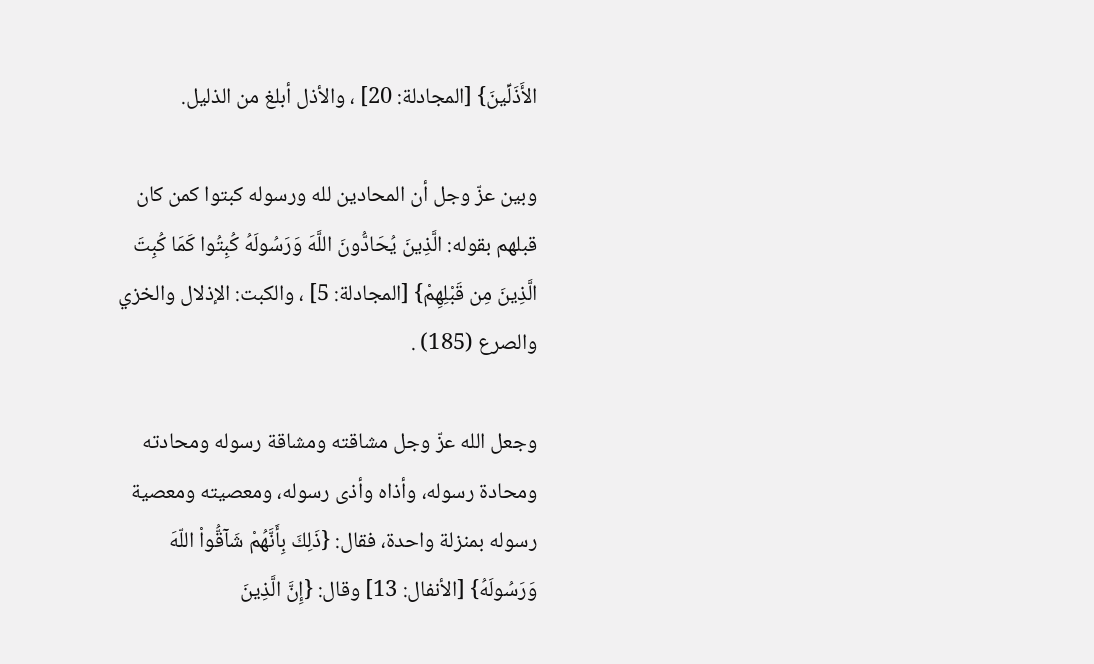الأَذَلِّينَ} [المجادلة: 20] ، والأذل أبلغ من الذليل.

وبين عزّ وجل أن المحادين لله ورسوله كبتوا كمن كان قبلهم بقوله: الَّذِينَ يُحَادُّونَ اللَّهَ وَرَسُولَهُ كُبِتُوا كَمَا كُبِتَ الَّذِينَ مِن قَبْلِهِمْ} [المجادلة: 5] ، والكبت: الإذلال والخزي والصرع (185) .

وجعل الله عزّ وجل مشاقته ومشاقة رسوله ومحادته ومحادة رسوله، وأذاه وأذى رسوله، ومعصيته ومعصية رسوله بمنزلة واحدة، فقال: {ذَلِكَ بِأَنَّهُمْ شَآقُّواْ اللّهَ وَرَسُولَهُ} [الأنفال: 13] وقال: {إِنَّ الَّذِينَ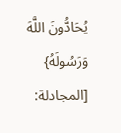يُحَادُّونَ اللَّهَ وَرَسُولَهُ} [المجادلة: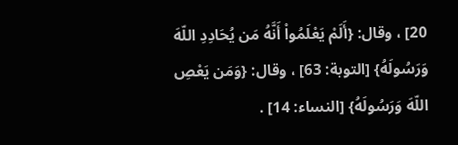20] ، وقال: {أَلَمْ يَعْلَمُواْ أَنَّهُ مَن يُحَادِدِ اللّهَ وَرَسُولَهُ} [التوبة: 63] ، وقال: {وَمَن يَعْصِ اللّهَ وَرَسُولَهُ} [النساء: 14] .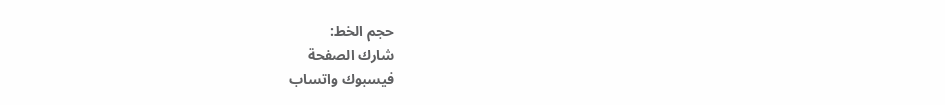حجم الخط:
شارك الصفحة
فيسبوك واتساب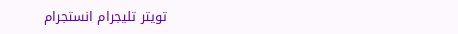تويتر تليجرام انستجرام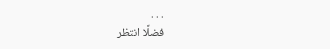. . .
فضلًا انتظر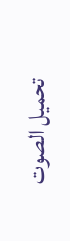تحميل الصوت